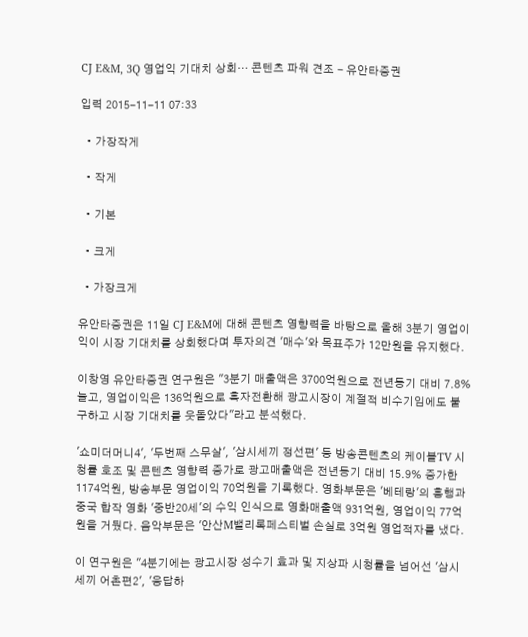CJ E&M, 3Q 영업익 기대치 상회… 콘텐츠 파워 견조 - 유안타증권

입력 2015-11-11 07:33

  • 가장작게

  • 작게

  • 기본

  • 크게

  • 가장크게

유안타증권은 11일 CJ E&M에 대해 콘텐츠 영향력을 바탕으로 올해 3분기 영업이익이 시장 기대치를 상회했다며 투자의견 '매수'와 목표주가 12만원을 유지했다.

이창영 유안타증권 연구원은 "3분기 매출액은 3700억원으로 전년동기 대비 7.8% 늘고, 영업이익은 136억원으로 흑자전환해 광고시장이 계절적 비수기임에도 불구하고 시장 기대치를 웃돌았다"라고 분석했다.

'쇼미더머니4', '두번째 스무살', '삼시세끼 정선편' 등 방송콘텐츠의 케이블TV 시청률 호조 및 콘텐츠 영향력 증가로 광고매출액은 전년동기 대비 15.9% 증가한 1174억원, 방송부문 영업이익 70억원을 기록했다. 영화부문은 '베테랑'의 흥행과 중국 합작 영화 '중반20세'의 수익 인식으로 영화매출액 931억원, 영업이익 77억원을 거뒀다. 음악부문은 '안산M밸리록페스티벌 손실로 3억원 영업적자를 냈다.

이 연구원은 "4분기에는 광고시장 성수기 효과 및 지상파 시청률을 넘어선 '삼시세끼 어촌편2', '응답하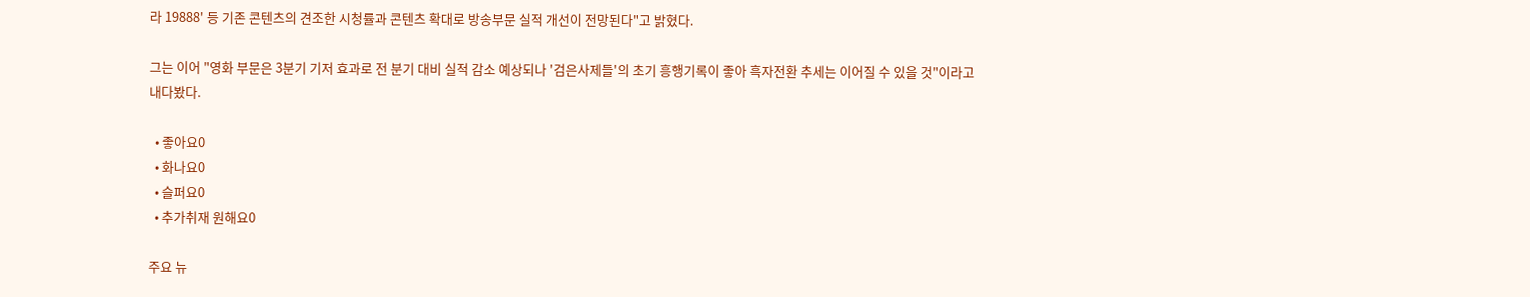라 19888' 등 기존 콘텐츠의 견조한 시청률과 콘텐츠 확대로 방송부문 실적 개선이 전망된다"고 밝혔다.

그는 이어 "영화 부문은 3분기 기저 효과로 전 분기 대비 실적 감소 예상되나 '검은사제들'의 초기 흥행기록이 좋아 흑자전환 추세는 이어질 수 있을 것"이라고 내다봤다.

  • 좋아요0
  • 화나요0
  • 슬퍼요0
  • 추가취재 원해요0

주요 뉴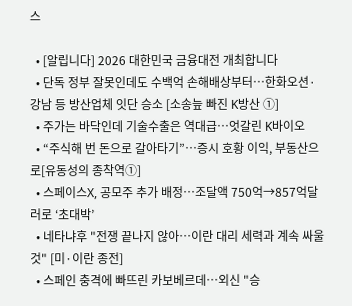스

  • [알립니다] 2026 대한민국 금융대전 개최합니다
  • 단독 정부 잘못인데도 수백억 손해배상부터…한화오션·강남 등 방산업체 잇단 승소 [소송늪 빠진 K방산 ①]
  • 주가는 바닥인데 기술수출은 역대급…엇갈린 K바이오
  • “주식해 번 돈으로 갈아타기”…증시 호황 이익, 부동산으로[유동성의 종착역①]
  • 스페이스X, 공모주 추가 배정…조달액 750억→857억달러로 ‘초대박’
  • 네타냐후 "전쟁 끝나지 않아⋯이란 대리 세력과 계속 싸울 것" [미·이란 종전]
  • 스페인 충격에 빠뜨린 카보베르데…외신 "승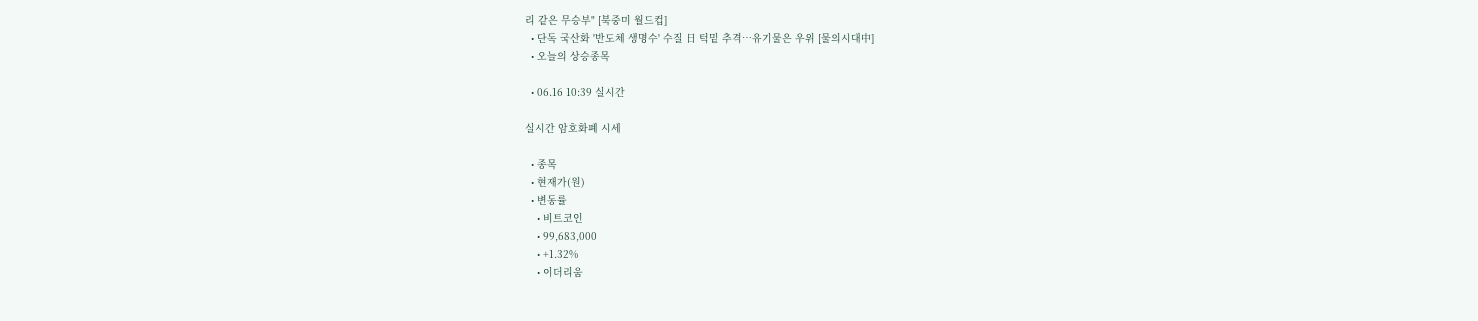리 같은 무승부" [북중미 월드컵]
  • 단독 국산화 '반도체 생명수' 수질 日 턱밑 추격…유기물은 우위 [물의시대中]
  • 오늘의 상승종목

  • 06.16 10:39 실시간

실시간 암호화폐 시세

  • 종목
  • 현재가(원)
  • 변동률
    • 비트코인
    • 99,683,000
    • +1.32%
    • 이더리움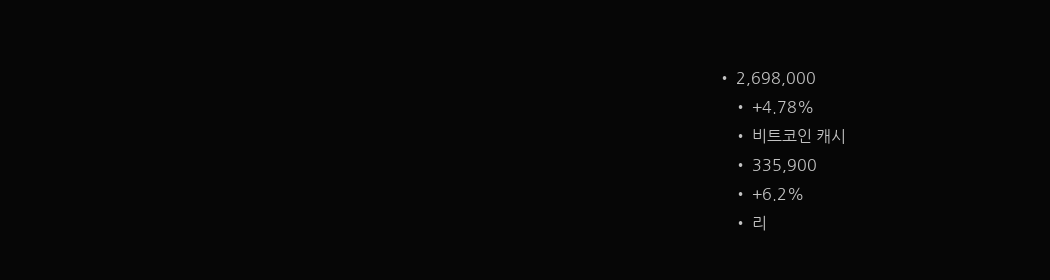• 2,698,000
    • +4.78%
    • 비트코인 캐시
    • 335,900
    • +6.2%
    • 리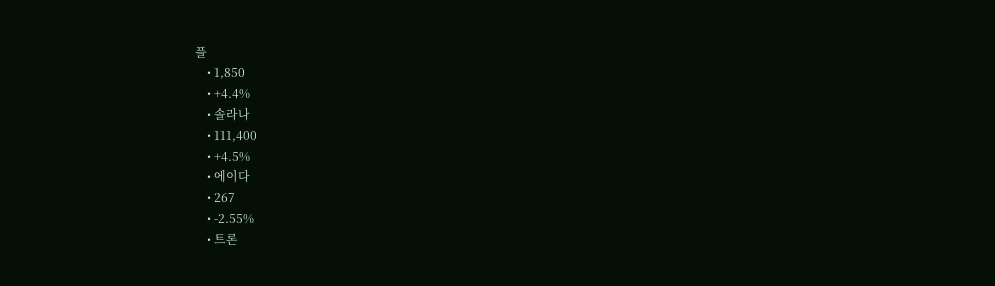플
    • 1,850
    • +4.4%
    • 솔라나
    • 111,400
    • +4.5%
    • 에이다
    • 267
    • -2.55%
    • 트론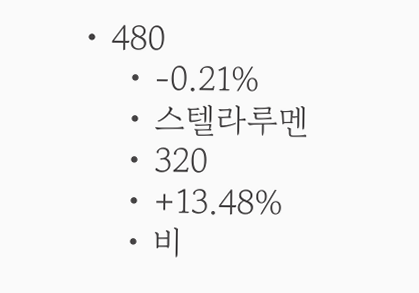• 480
    • -0.21%
    • 스텔라루멘
    • 320
    • +13.48%
    • 비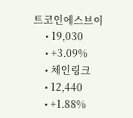트코인에스브이
    • 19,030
    • +3.09%
    • 체인링크
    • 12,440
    • +1.88%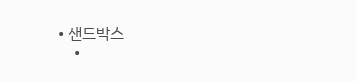• 샌드박스
    •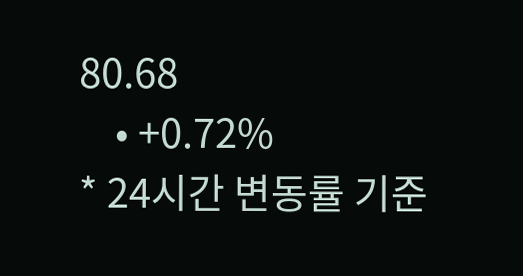80.68
    • +0.72%
* 24시간 변동률 기준